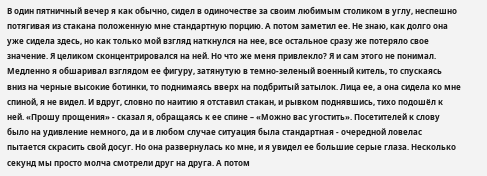В один пятничный вечер я как обычно, сидел в одиночестве за своим любимым столиком в углу, неспешно потягивая из стакана положенную мне стандартную порцию. А потом заметил ее. Не знаю, как долго она уже сидела здесь, но как только мой взгляд наткнулся на нее, все остальное сразу же потеряло свое значение. Я целиком сконцентрировался на ней. Но что же меня привлекло? Я и сам этого не понимал. Медленно я обшаривал взглядом ее фигуру, затянутую в темно-зеленый военный китель, то спускаясь вниз на черные высокие ботинки, то поднимаясь вверх на подбритый затылок. Лица ее, а она сидела ко мне спиной, я не видел. И вдруг, словно по наитию я отставил стакан, и рывком поднявшись, тихо подошёл к ней. «Прошу прощения» - сказал я, обращаясь к ее спине – «Можно вас угостить». Посетителей к слову было на удивление немного, да и в любом случае ситуация была стандартная - очередной ловелас пытается скрасить свой досуг. Но она развернулась ко мне, и я увидел ее большие серые глаза. Несколько секунд мы просто молча смотрели друг на друга. А потом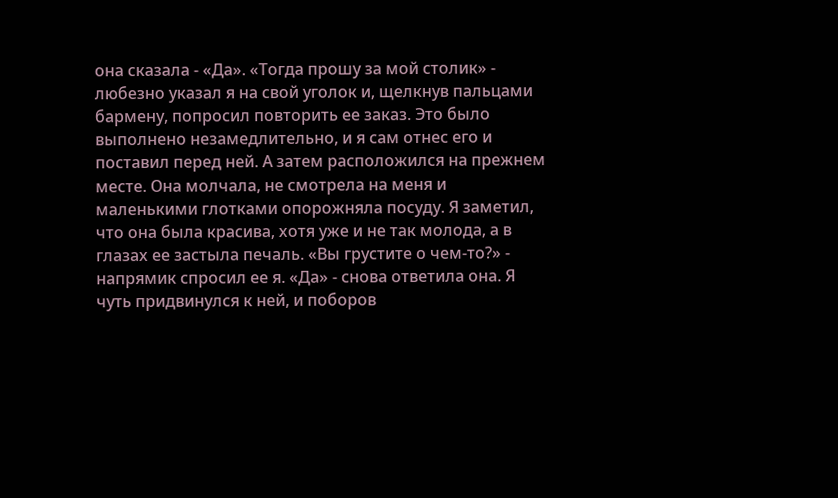она сказала - «Да». «Тогда прошу за мой столик» - любезно указал я на свой уголок и, щелкнув пальцами бармену, попросил повторить ее заказ. Это было выполнено незамедлительно, и я сам отнес его и поставил перед ней. А затем расположился на прежнем месте. Она молчала, не смотрела на меня и маленькими глотками опорожняла посуду. Я заметил, что она была красива, хотя уже и не так молода, а в глазах ее застыла печаль. «Вы грустите о чем-то?» - напрямик спросил ее я. «Да» - снова ответила она. Я чуть придвинулся к ней, и поборов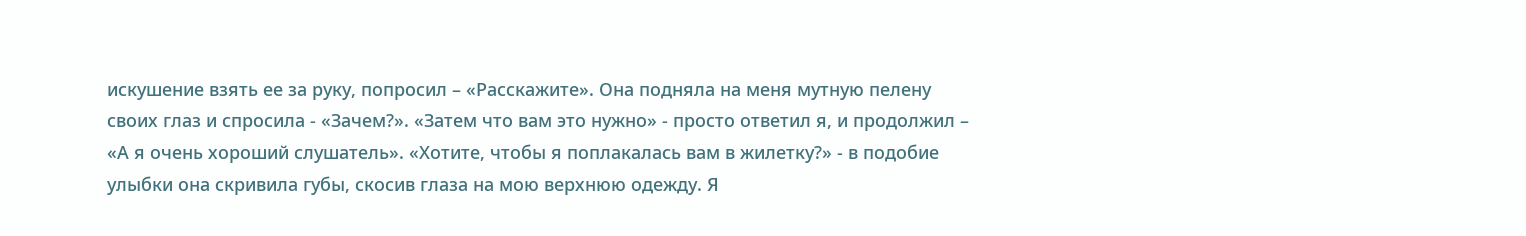искушение взять ее за руку, попросил – «Расскажите». Она подняла на меня мутную пелену своих глаз и спросила - «Зачем?». «Затем что вам это нужно» - просто ответил я, и продолжил – «А я очень хороший слушатель». «Хотите, чтобы я поплакалась вам в жилетку?» - в подобие улыбки она скривила губы, скосив глаза на мою верхнюю одежду. Я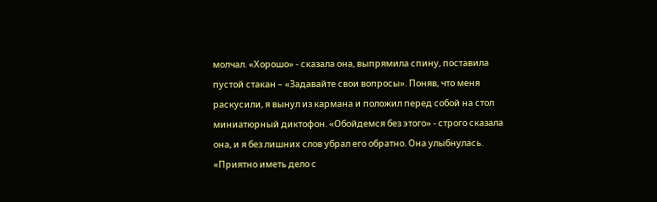молчал. «Хорошо» - сказала она, выпрямила спину, поставила пустой стакан – «Задавайте свои вопросы». Поняв, что меня раскусили, я вынул из кармана и положил перед собой на стол миниатюрный диктофон. «Обойдемся без этого» - строго сказала она, и я без лишних слов убрал его обратно. Она улыбнулась. «Приятно иметь дело с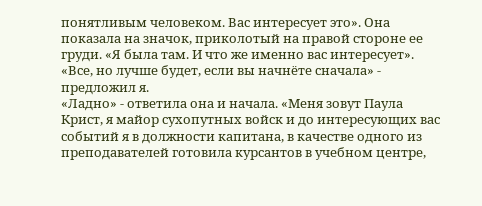понятливым человеком. Вас интересует это». Она показала на значок, приколотый на правой стороне ее груди. «Я была там. И что же именно вас интересует». «Все, но лучше будет, если вы начнёте сначала» - предложил я.
«Ладно» - ответила она и начала. «Меня зовут Паула Крист, я майор сухопутных войск и до интересующих вас событий я в должности капитана, в качестве одного из преподавателей готовила курсантов в учебном центре,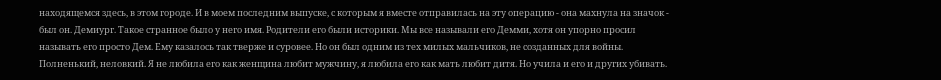находящемся здесь, в этом городе. И в моем последним выпуске, с которым я вместе отправилась на эту операцию - она махнула на значок - был он. Демиург. Такое странное было у него имя. Родители его были историки. Мы все называли его Демми, хотя он упорно просил называть его просто Дем. Ему казалось так тверже и суровее. Но он был одним из тех милых мальчиков, не созданных для войны. Полненький, неловкий. Я не любила его как женщина любит мужчину, я любила его как мать любит дитя. Но учила и его и других убивать.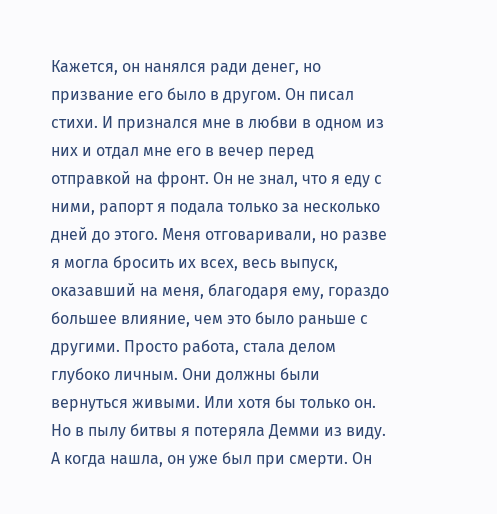Кажется, он нанялся ради денег, но призвание его было в другом. Он писал стихи. И признался мне в любви в одном из них и отдал мне его в вечер перед отправкой на фронт. Он не знал, что я еду с ними, рапорт я подала только за несколько дней до этого. Меня отговаривали, но разве я могла бросить их всех, весь выпуск, оказавший на меня, благодаря ему, гораздо большее влияние, чем это было раньше с другими. Просто работа, стала делом глубоко личным. Они должны были вернуться живыми. Или хотя бы только он. Но в пылу битвы я потеряла Демми из виду. А когда нашла, он уже был при смерти. Он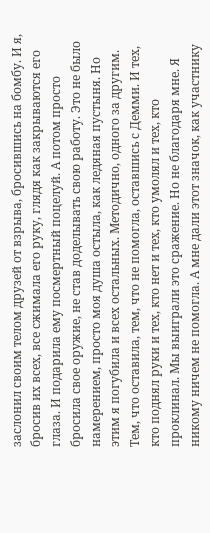заслонил своим телом друзей от взрыва, бросившись на бомбу. И я, бросив их всех, все сжимала его руку, глядя как закрываются его глаза. И подарила ему посмертный поцелуй. А потом просто бросила свое оружие, не став доделывать свою работу. Это не было намерением, просто моя душа остыла, как ледяная пустыня. Но этим я погубила и всех остальных. Методично, одного за другим. Тем, что оставила, тем, что не помогла, оставшись с Демми. И тех, кто поднял руки и тех, кто нет и тех, кто умолял и тех, кто проклинал. Мы выиграли это сражение. Но не благодаря мне. Я никому ничем не помогла. А мне дали этот значок, как участнику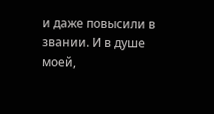и даже повысили в звании. И в душе моей,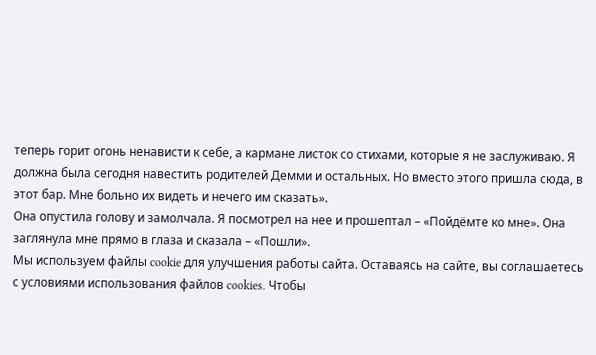теперь горит огонь ненависти к себе, а кармане листок со стихами, которые я не заслуживаю. Я должна была сегодня навестить родителей Демми и остальных. Но вместо этого пришла сюда, в этот бар. Мне больно их видеть и нечего им сказать».
Она опустила голову и замолчала. Я посмотрел на нее и прошептал – «Пойдёмте ко мне». Она заглянула мне прямо в глаза и сказала – «Пошли».
Мы используем файлы cookie для улучшения работы сайта. Оставаясь на сайте, вы соглашаетесь с условиями использования файлов cookies. Чтобы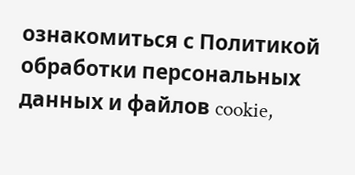ознакомиться с Политикой обработки персональных данных и файлов cookie,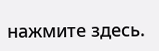нажмите здесь.